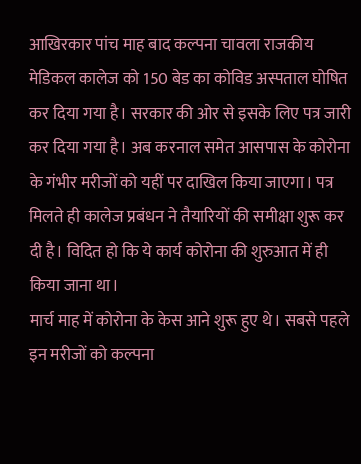आखिरकार पांच माह बाद कल्पना चावला राजकीय मेडिकल कालेज को 150 बेड का कोविड अस्पताल घोषित कर दिया गया है। सरकार की ओर से इसके लिए पत्र जारी कर दिया गया है। अब करनाल समेत आसपास के कोरोना के गंभीर मरीजों को यहीं पर दाखिल किया जाएगा। पत्र मिलते ही कालेज प्रबंधन ने तैयारियों की समीक्षा शुरू कर दी है। विदित हो कि ये कार्य कोरोना की शुरुआत में ही किया जाना था।
मार्च माह में कोरोना के केस आने शुरू हुए थे। सबसे पहले इन मरीजों को कल्पना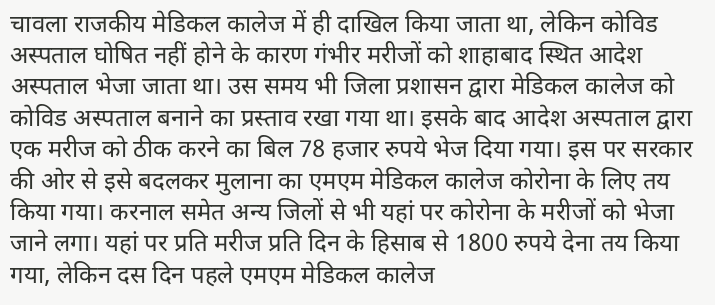चावला राजकीय मेडिकल कालेज में ही दाखिल किया जाता था, लेकिन कोविड अस्पताल घोषित नहीं होने के कारण गंभीर मरीजों को शाहाबाद स्थित आदेश अस्पताल भेजा जाता था। उस समय भी जिला प्रशासन द्वारा मेडिकल कालेज को कोविड अस्पताल बनाने का प्रस्ताव रखा गया था। इसके बाद आदेश अस्पताल द्वारा एक मरीज को ठीक करने का बिल 78 हजार रुपये भेज दिया गया। इस पर सरकार की ओर से इसे बदलकर मुलाना का एमएम मेडिकल कालेज कोरोना के लिए तय किया गया। करनाल समेत अन्य जिलों से भी यहां पर कोरोना के मरीजों को भेजा जाने लगा। यहां पर प्रति मरीज प्रति दिन के हिसाब से 1800 रुपये देना तय किया गया, लेकिन दस दिन पहले एमएम मेडिकल कालेज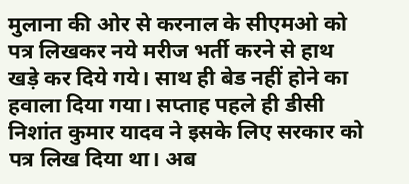मुलाना की ओर से करनाल के सीएमओ को पत्र लिखकर नये मरीज भर्ती करने से हाथ खड़े कर दिये गये। साथ ही बेड नहीं होने का हवाला दिया गया। सप्ताह पहले ही डीसी निशांत कुमार यादव ने इसके लिए सरकार को पत्र लिख दिया था। अब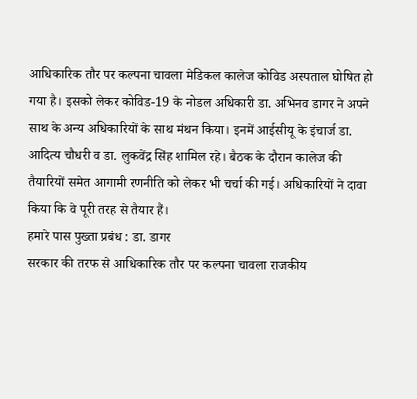आधिकारिक तौर पर कल्पना चावला मेडिकल कालेज कोविड अस्पताल घोषित हो गया है। इसको लेकर कोविड-19 के नोडल अधिकारी डा. अभिनव डागर ने अपने साथ के अन्य अधिकारियों के साथ मंथन किया। इनमें आईसीयू के इंचार्ज डा. आदित्य चौधरी व डा. लुकवेंद्र सिंह शामिल रहे। बैठक के दौरान कालेज की तैयारियों समेत आगामी रणनीति को लेकर भी चर्चा की गई। अधिकारियों ने दावा किया कि वे पूरी तरह से तैयार हैं।
हमारे पास पुख्ता प्रबंध : डा. डागर
सरकार की तरफ से आधिकारिक तौर पर कल्पना चावला राजकीय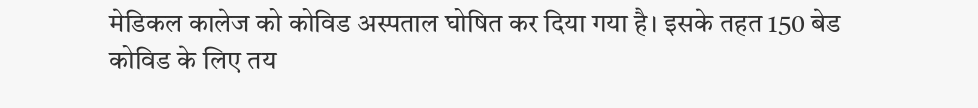मेडिकल कालेज को कोविड अस्पताल घोषित कर दिया गया है। इसके तहत 150 बेड कोविड के लिए तय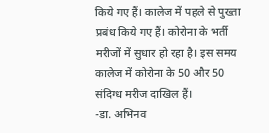किये गए हैं। कालेज में पहले से पुख्ता प्रबंध किये गए हैं। कोरोना के भर्ती मरीजों में सुधार हो रहा है। इस समय कालेज में कोरोना के 50 और 50 संदिग्ध मरीज दाखिल हैं।
-डा. अभिनव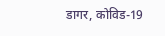डागर, कोविड-19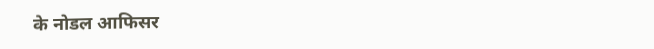के नोडल आफिसर